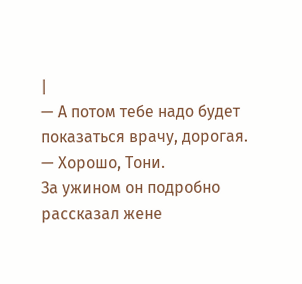|
— А потом тебе надо будет показаться врачу, дорогая.
— Хорошо, Тони.
За ужином он подробно рассказал жене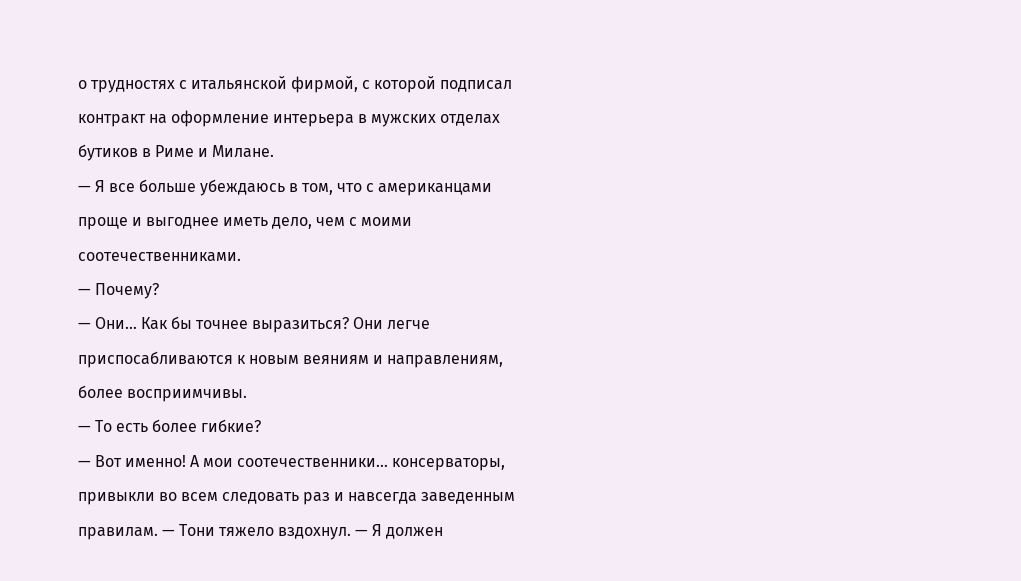о трудностях с итальянской фирмой, с которой подписал контракт на оформление интерьера в мужских отделах бутиков в Риме и Милане.
— Я все больше убеждаюсь в том, что с американцами проще и выгоднее иметь дело, чем с моими соотечественниками.
— Почему?
— Они… Как бы точнее выразиться? Они легче приспосабливаются к новым веяниям и направлениям, более восприимчивы.
— То есть более гибкие?
— Вот именно! А мои соотечественники… консерваторы, привыкли во всем следовать раз и навсегда заведенным правилам. — Тони тяжело вздохнул. — Я должен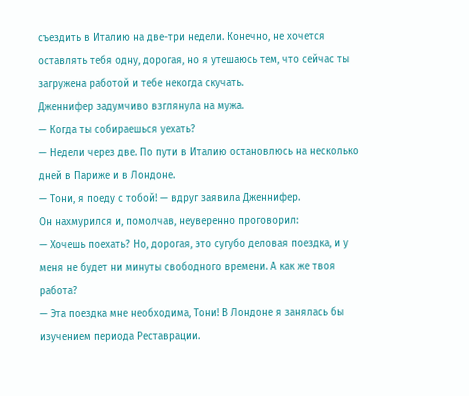съездить в Италию на две-три недели. Конечно, не хочется оставлять тебя одну, дорогая, но я утешаюсь тем, что сейчас ты загружена работой и тебе некогда скучать.
Дженнифер задумчиво взглянула на мужа.
— Когда ты собираешься уехать?
— Недели через две. По пути в Италию остановлюсь на несколько дней в Париже и в Лондоне.
— Тони, я поеду с тобой! — вдруг заявила Дженнифер.
Он нахмурился и, помолчав, неуверенно проговорил:
— Хочешь поехать? Но, дорогая, это сугубо деловая поездка, и у меня не будет ни минуты свободного времени. А как же твоя работа?
— Эта поездка мне необходима, Тони! В Лондоне я занялась бы изучением периода Реставрации.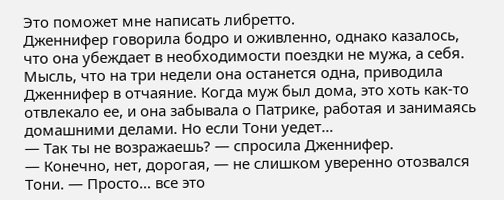Это поможет мне написать либретто.
Дженнифер говорила бодро и оживленно, однако казалось, что она убеждает в необходимости поездки не мужа, а себя.
Мысль, что на три недели она останется одна, приводила Дженнифер в отчаяние. Когда муж был дома, это хоть как-то отвлекало ее, и она забывала о Патрике, работая и занимаясь домашними делами. Но если Тони уедет…
— Так ты не возражаешь? — спросила Дженнифер.
— Конечно, нет, дорогая, — не слишком уверенно отозвался Тони. — Просто… все это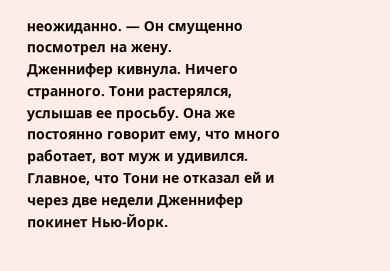неожиданно. — Он смущенно посмотрел на жену.
Дженнифер кивнула. Ничего странного. Тони растерялся, услышав ее просьбу. Она же постоянно говорит ему, что много работает, вот муж и удивился. Главное, что Тони не отказал ей и через две недели Дженнифер покинет Нью-Йорк.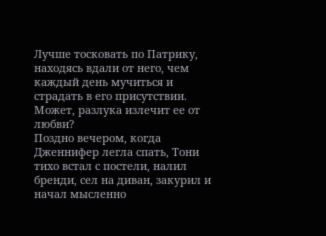Лучше тосковать по Патрику, находясь вдали от него, чем каждый день мучиться и страдать в его присутствии. Может, разлука излечит ее от любви?
Поздно вечером, когда Дженнифер легла спать, Тони тихо встал с постели, налил бренди, сел на диван, закурил и начал мысленно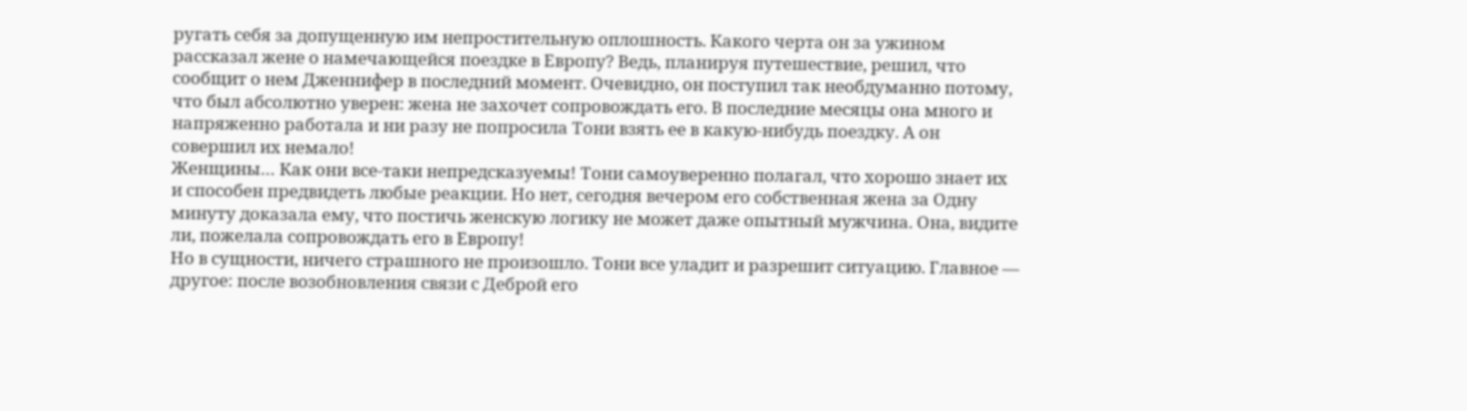ругать себя за допущенную им непростительную оплошность. Какого черта он за ужином рассказал жене о намечающейся поездке в Европу? Ведь, планируя путешествие, решил, что сообщит о нем Дженнифер в последний момент. Очевидно, он поступил так необдуманно потому, что был абсолютно уверен: жена не захочет сопровождать его. В последние месяцы она много и напряженно работала и ни разу не попросила Тони взять ее в какую-нибудь поездку. А он совершил их немало!
Женщины… Как они все-таки непредсказуемы! Тони самоуверенно полагал, что хорошо знает их и способен предвидеть любые реакции. Но нет, сегодня вечером его собственная жена за Одну минуту доказала ему, что постичь женскую логику не может даже опытный мужчина. Она, видите ли, пожелала сопровождать его в Европу!
Но в сущности, ничего страшного не произошло. Тони все уладит и разрешит ситуацию. Главное — другое: после возобновления связи с Деброй его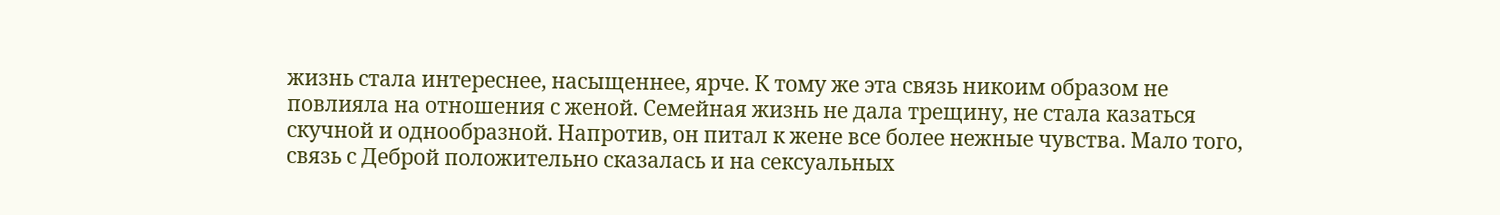жизнь стала интереснее, насыщеннее, ярче. К тому же эта связь никоим образом не повлияла на отношения с женой. Семейная жизнь не дала трещину, не стала казаться скучной и однообразной. Напротив, он питал к жене все более нежные чувства. Мало того, связь с Деброй положительно сказалась и на сексуальных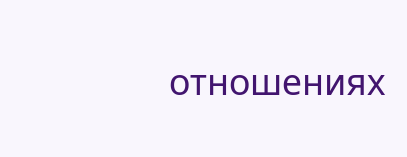отношениях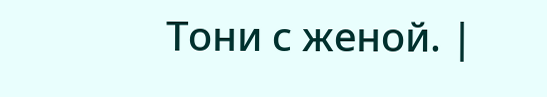Тони с женой. |